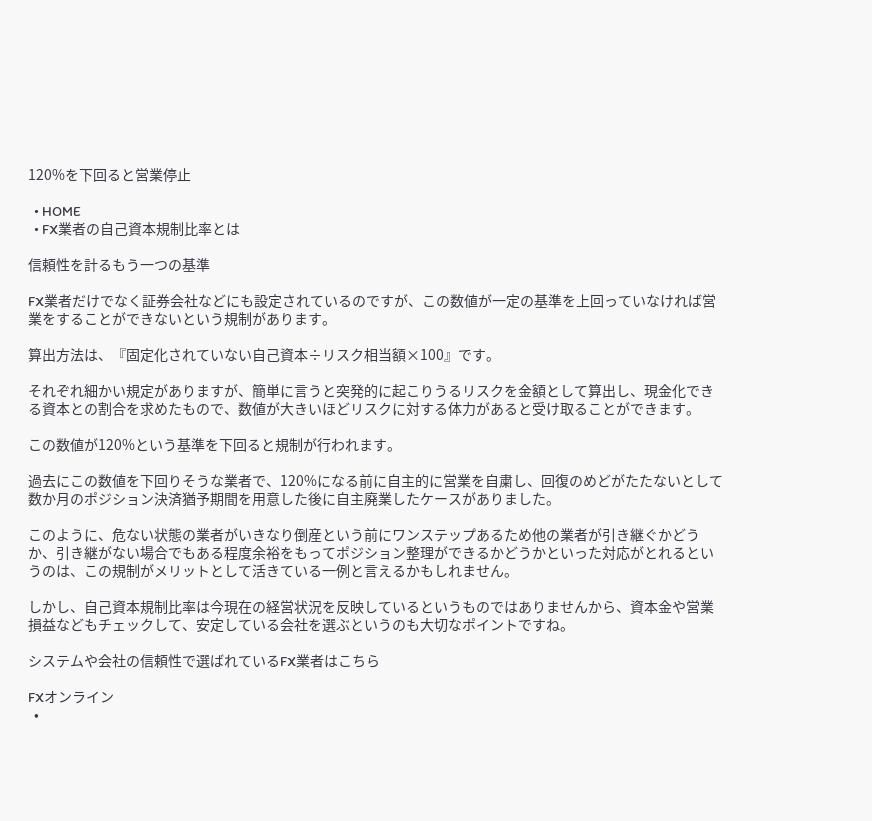120%を下回ると営業停止

  • HOME
  • FX業者の自己資本規制比率とは

信頼性を計るもう一つの基準

FX業者だけでなく証券会社などにも設定されているのですが、この数値が一定の基準を上回っていなければ営業をすることができないという規制があります。

算出方法は、『固定化されていない自己資本÷リスク相当額×100』です。

それぞれ細かい規定がありますが、簡単に言うと突発的に起こりうるリスクを金額として算出し、現金化できる資本との割合を求めたもので、数値が大きいほどリスクに対する体力があると受け取ることができます。

この数値が120%という基準を下回ると規制が行われます。

過去にこの数値を下回りそうな業者で、120%になる前に自主的に営業を自粛し、回復のめどがたたないとして数か月のポジション決済猶予期間を用意した後に自主廃業したケースがありました。

このように、危ない状態の業者がいきなり倒産という前にワンステップあるため他の業者が引き継ぐかどうか、引き継がない場合でもある程度余裕をもってポジション整理ができるかどうかといった対応がとれるというのは、この規制がメリットとして活きている一例と言えるかもしれません。

しかし、自己資本規制比率は今現在の経営状況を反映しているというものではありませんから、資本金や営業損益などもチェックして、安定している会社を選ぶというのも大切なポイントですね。

システムや会社の信頼性で選ばれているFX業者はこちら

FXオンライン
  •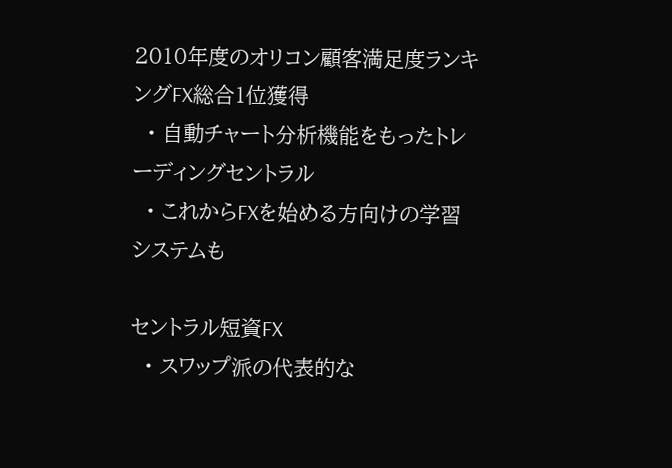2010年度のオリコン顧客満足度ランキングFX総合1位獲得
  • 自動チャート分析機能をもったトレーディングセントラル
  • これからFXを始める方向けの学習システムも

セントラル短資FX
  • スワップ派の代表的な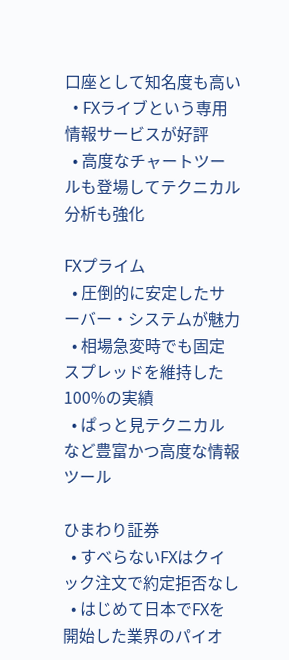口座として知名度も高い
  • FXライブという専用情報サービスが好評
  • 高度なチャートツールも登場してテクニカル分析も強化

FXプライム
  • 圧倒的に安定したサーバー・システムが魅力
  • 相場急変時でも固定スプレッドを維持した100%の実績
  • ぱっと見テクニカルなど豊富かつ高度な情報ツール

ひまわり証券
  • すべらないFXはクイック注文で約定拒否なし
  • はじめて日本でFXを開始した業界のパイオ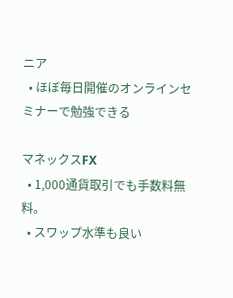ニア
  • ほぼ毎日開催のオンラインセミナーで勉強できる

マネックスFX
  • 1,000通貨取引でも手数料無料。
  • スワップ水準も良い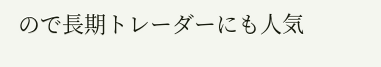ので長期トレーダーにも人気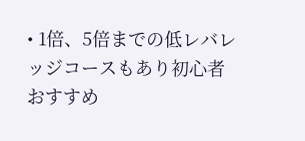• 1倍、5倍までの低レバレッジコースもあり初心者おすすめ